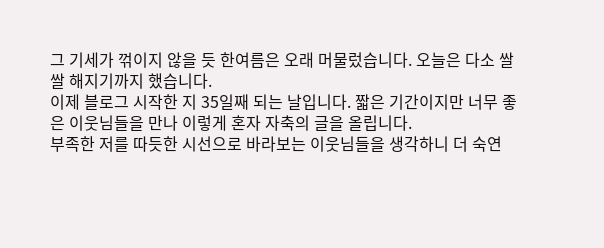그 기세가 꺾이지 않을 듯 한여름은 오래 머물렀습니다. 오늘은 다소 쌀쌀 해지기까지 했습니다.
이제 블로그 시작한 지 35일째 되는 날입니다. 짧은 기간이지만 너무 좋은 이웃님들을 만나 이렇게 혼자 자축의 글을 올립니다.
부족한 저를 따듯한 시선으로 바라보는 이웃님들을 생각하니 더 숙연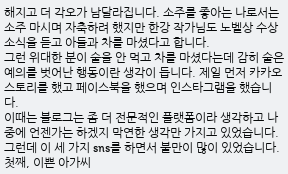해지고 더 각오가 남달라집니다. 소주를 좋아는 나로서는 소주 마시며 자축하려 했지만 한강 작가님도 노벨상 수상 소식을 듣고 아들과 차를 마셨다고 합니다.
그런 위대한 분이 술을 안 먹고 차를 마셨다는데 감히 술은 예의를 벗어난 행동이란 생각이 듭니다. 제일 먼저 카카오스토리를 했고 페이스북을 했으며 인스타그램을 했습니다.
이때는 블로그는 좀 더 전문적인 플랫폼이라 생각하고 나중에 언젠가는 하겠지 막연한 생각만 가지고 있었습니다. 그런데 이 세 가지 sns를 하면서 불만이 많이 있었습니다.
첫째, 이쁜 아가씨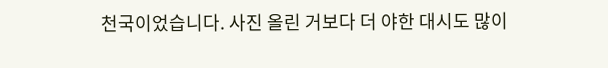천국이었습니다. 사진 올린 거보다 더 야한 대시도 많이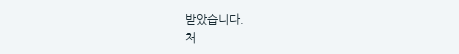받았습니다.
처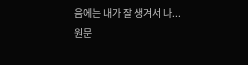음에는 내가 잘 생겨서 나...
원문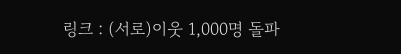링크 : (서로)이웃 1,000명 돌파